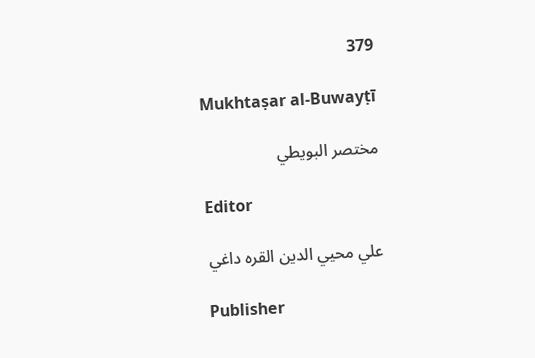379

Mukhtaṣar al-Buwayṭī

مختصر البويطي

Editor

علي محيي الدين القره داغي

Publisher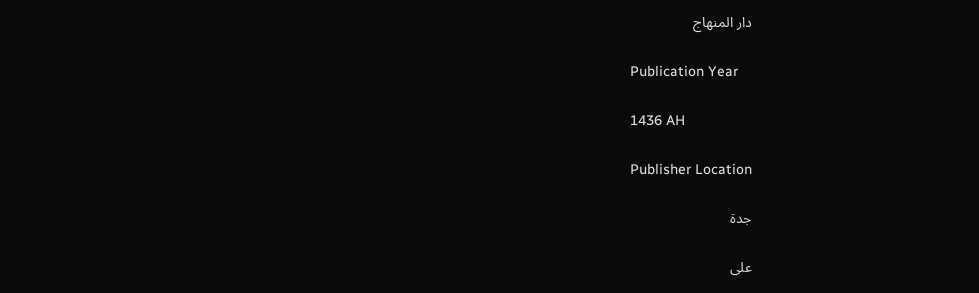دار المنهاج

Publication Year

1436 AH

Publisher Location

جدة

على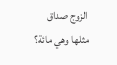الزوج صداق مثلها وهي مائة؟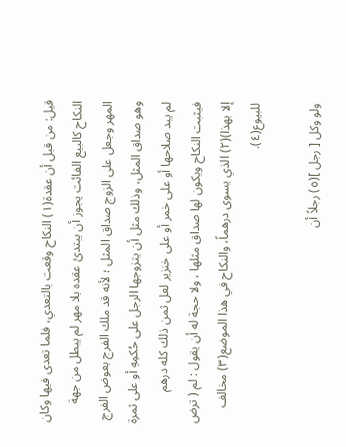قيل: من قبل أن عقدة(١) النكاح وقعت بالتعدي، فلما تعدى فيها وكان النكاح كالبيع الفائت يجوز أن يبتدئ عقده بلا مهر لم يبطل من جهة المهر وجعل على الزوج صداق المثل ؛ لأنه قد ملك الفرج بعوض الفرج وهو صداق المثل، وذلك مثل أن يتزوجها الرجل على حُكمِهِ أو على ثمرة لم يبد صلاحها أو على خمر أو على خنزير لعل ثمن ذلك كله درهم فيثبت النكاح ويكون لها صداق مثلها ، ولا حجة له أن يقول : لم ( ترض إلا بهذا)(٢) الذي يسوى درهماً، والنكاح في هذا الموضع(٣) مخالف للبيوع(٤).

ولو وكل [ رجل ](٥) رجلاً أن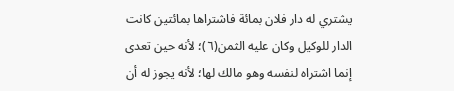يشتري له دار فلان بمائة فاشتراها بمائتين كانت الدار للوكيل وكان عليه الثمن(٦)؛ لأنه حين تعدى إنما اشتراه لنفسه وهو مالك لها؛ لأنه يجوز له أن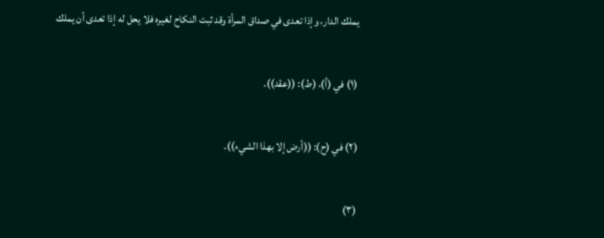يملك الدار، وإذا تعدى في صداق المرأة وقد ثبت النكاح لغيره فلا يحل له إذا تعدى أن يملك

(١) في (أ)، (ط): ((عقد)).

(٢) في (ح): ((أرض إلا بهذا الشيء)).

(٣)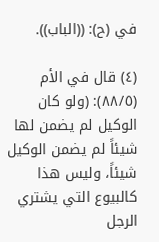في (ح): ((الباب)).

(٤) قال في الأم (٨٨/٥): (ولو كان الوكيل لم يضمن لها شيئاً لم يضمن الوكيل شيئاً، وليس هذا كالبيوع التي يشتري الرجل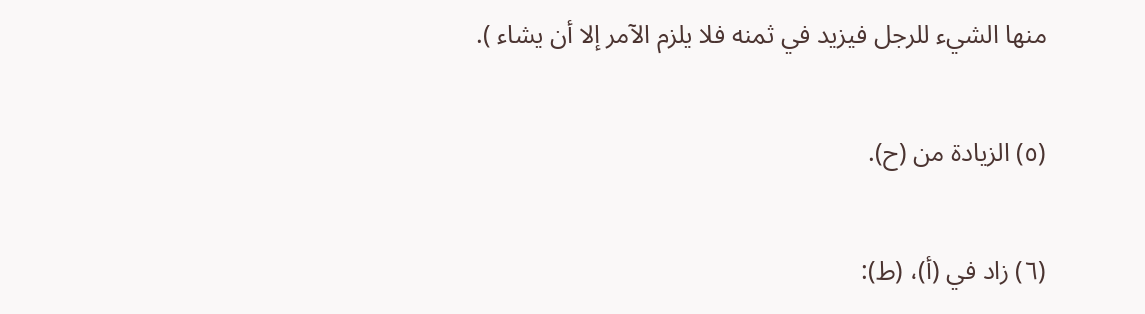منها الشيء للرجل فيزيد في ثمنه فلا يلزم الآمر إلا أن يشاء ).

(٥) الزيادة من (ح).

(٦) زاد في (أ)، (ط):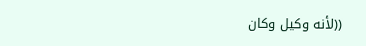((لأنه وكيل وكان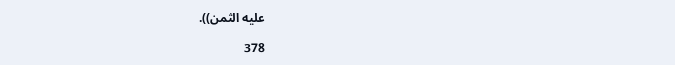عليه الثمن)).

378